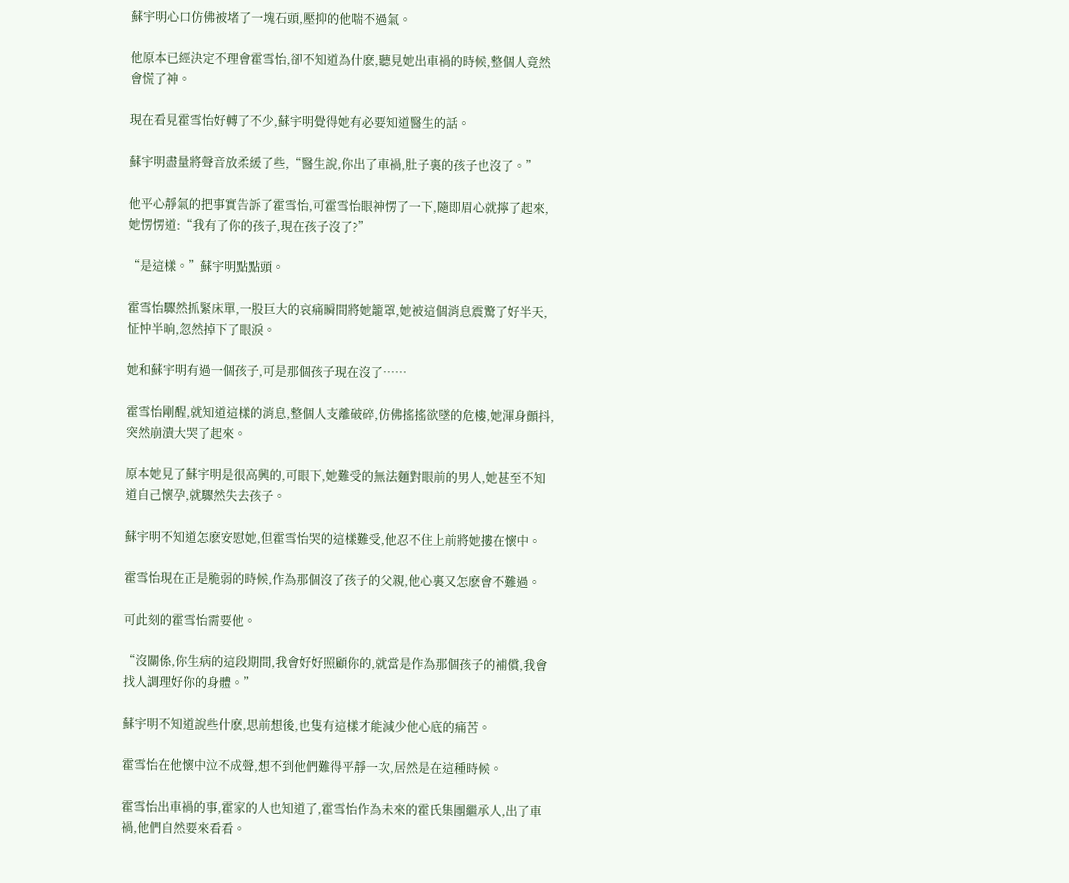蘇宇明心口仿佛被堵了一塊石頭,壓抑的他喘不過氣。

他原本已經決定不理會霍雪怡,卻不知道為什麽,聽見她出車禍的時候,整個人竟然會慌了神。

現在看見霍雪怡好轉了不少,蘇宇明覺得她有必要知道醫生的話。

蘇宇明盡量將聲音放柔緩了些,“醫生說,你出了車禍,肚子裏的孩子也沒了。”

他平心靜氣的把事實告訴了霍雪怡,可霍雪怡眼神愣了一下,隨即眉心就擰了起來,她愣愣道:“我有了你的孩子,現在孩子沒了?”

“是這樣。”蘇宇明點點頭。

霍雪怡驟然抓緊床單,一股巨大的哀痛瞬間將她籠罩,她被這個消息震驚了好半天,怔忡半晌,忽然掉下了眼淚。

她和蘇宇明有過一個孩子,可是那個孩子現在沒了……

霍雪怡剛醒,就知道這樣的消息,整個人支離破碎,仿佛搖搖欲墜的危樓,她渾身顫抖,突然崩潰大哭了起來。

原本她見了蘇宇明是很高興的,可眼下,她難受的無法麵對眼前的男人,她甚至不知道自己懷孕,就驟然失去孩子。

蘇宇明不知道怎麽安慰她,但霍雪怡哭的這樣難受,他忍不住上前將她摟在懷中。

霍雪怡現在正是脆弱的時候,作為那個沒了孩子的父親,他心裏又怎麽會不難過。

可此刻的霍雪怡需要他。

“沒關係,你生病的這段期間,我會好好照顧你的,就當是作為那個孩子的補償,我會找人調理好你的身體。”

蘇宇明不知道說些什麽,思前想後,也隻有這樣才能減少他心底的痛苦。

霍雪怡在他懷中泣不成聲,想不到他們難得平靜一次,居然是在這種時候。

霍雪怡出車禍的事,霍家的人也知道了,霍雪怡作為未來的霍氏集團繼承人,出了車禍,他們自然要來看看。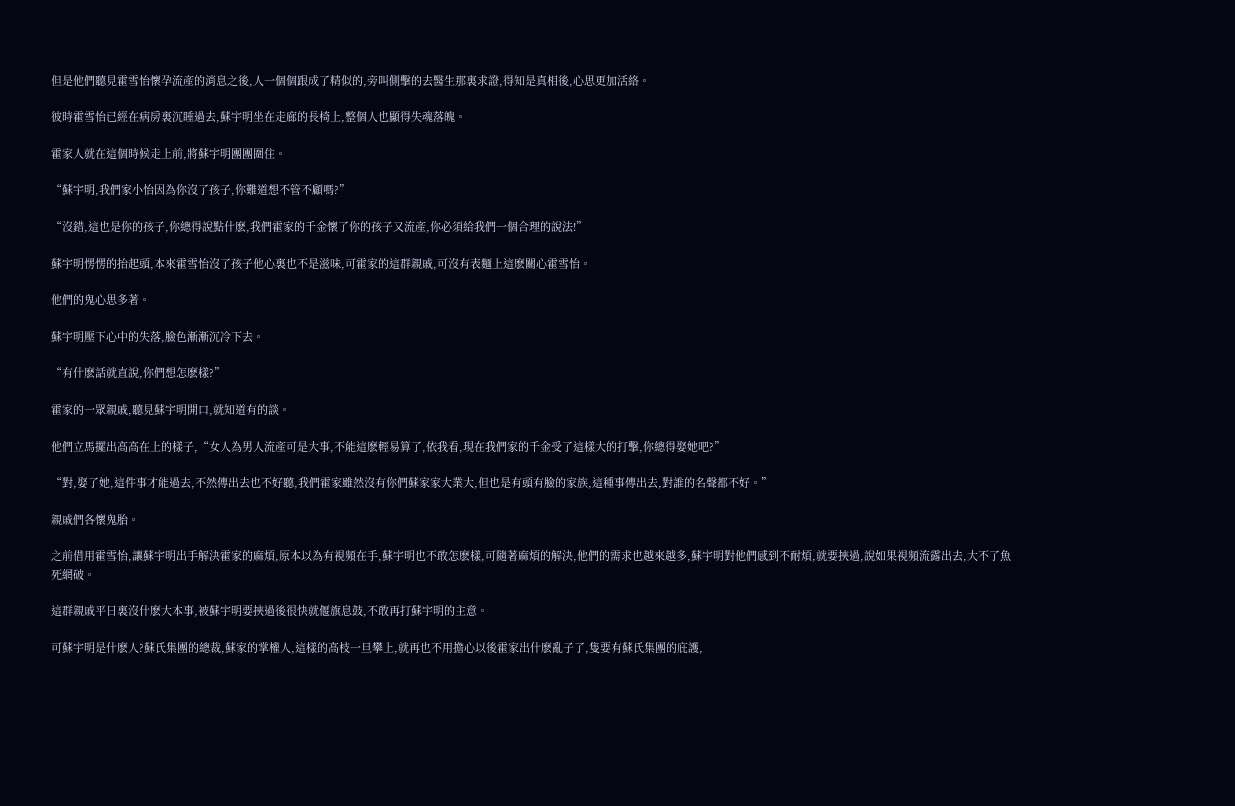但是他們聽見霍雪怡懷孕流產的消息之後,人一個個跟成了精似的,旁叫側擊的去醫生那裏求證,得知是真相後,心思更加活絡。

彼時霍雪怡已經在病房裏沉睡過去,蘇宇明坐在走廊的長椅上,整個人也顯得失魂落魄。

霍家人就在這個時候走上前,將蘇宇明團團圍住。

“蘇宇明,我們家小怡因為你沒了孩子,你難道想不管不顧嗎?”

“沒錯,這也是你的孩子,你總得說點什麽,我們霍家的千金懷了你的孩子又流產,你必須給我們一個合理的說法!”

蘇宇明愣愣的抬起頭,本來霍雪怡沒了孩子他心裏也不是滋味,可霍家的這群親戚,可沒有表麵上這麽關心霍雪怡。

他們的鬼心思多著。

蘇宇明壓下心中的失落,臉色漸漸沉冷下去。

“有什麽話就直說,你們想怎麽樣?”

霍家的一眾親戚,聽見蘇宇明開口,就知道有的談。

他們立馬擺出高高在上的樣子,“女人為男人流產可是大事,不能這麽輕易算了,依我看,現在我們家的千金受了這樣大的打擊,你總得娶她吧?”

“對,娶了她,這件事才能過去,不然傳出去也不好聽,我們霍家雖然沒有你們蘇家家大業大,但也是有頭有臉的家族,這種事傳出去,對誰的名聲都不好。”

親戚們各懷鬼胎。

之前借用霍雪怡,讓蘇宇明出手解決霍家的麻煩,原本以為有視頻在手,蘇宇明也不敢怎麽樣,可隨著麻煩的解決,他們的需求也越來越多,蘇宇明對他們感到不耐煩,就要挾過,說如果視頻流露出去,大不了魚死網破。

這群親戚平日裏沒什麽大本事,被蘇宇明要挾過後很快就偃旗息鼓,不敢再打蘇宇明的主意。

可蘇宇明是什麽人?蘇氏集團的總裁,蘇家的掌權人,這樣的高枝一旦攀上,就再也不用擔心以後霍家出什麽亂子了,隻要有蘇氏集團的庇護,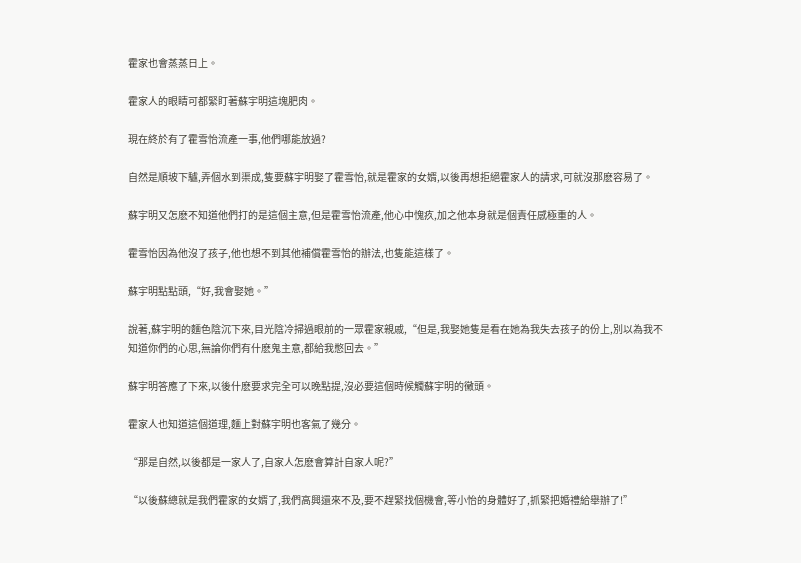霍家也會蒸蒸日上。

霍家人的眼睛可都緊盯著蘇宇明這塊肥肉。

現在終於有了霍雪怡流產一事,他們哪能放過?

自然是順坡下驢,弄個水到渠成,隻要蘇宇明娶了霍雪怡,就是霍家的女婿,以後再想拒絕霍家人的請求,可就沒那麽容易了。

蘇宇明又怎麽不知道他們打的是這個主意,但是霍雪怡流產,他心中愧疚,加之他本身就是個責任感極重的人。

霍雪怡因為他沒了孩子,他也想不到其他補償霍雪怡的辦法,也隻能這樣了。

蘇宇明點點頭,“好,我會娶她。”

說著,蘇宇明的麵色陰沉下來,目光陰冷掃過眼前的一眾霍家親戚,“但是,我娶她隻是看在她為我失去孩子的份上,別以為我不知道你們的心思,無論你們有什麽鬼主意,都給我憋回去。”

蘇宇明答應了下來,以後什麽要求完全可以晚點提,沒必要這個時候觸蘇宇明的黴頭。

霍家人也知道這個道理,麵上對蘇宇明也客氣了幾分。

“那是自然,以後都是一家人了,自家人怎麽會算計自家人呢?”

“以後蘇總就是我們霍家的女婿了,我們高興還來不及,要不趕緊找個機會,等小怡的身體好了,抓緊把婚禮給舉辦了!”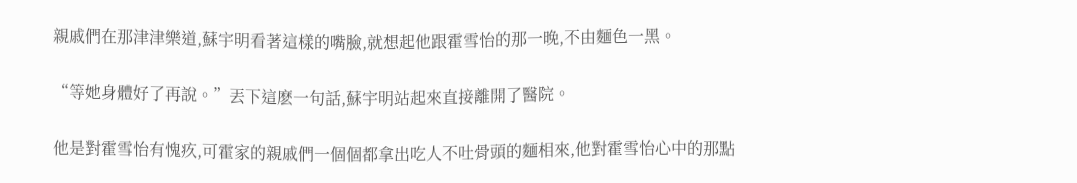親戚們在那津津樂道,蘇宇明看著這樣的嘴臉,就想起他跟霍雪怡的那一晚,不由麵色一黑。

“等她身體好了再說。”丟下這麽一句話,蘇宇明站起來直接離開了醫院。

他是對霍雪怡有愧疚,可霍家的親戚們一個個都拿出吃人不吐骨頭的麵相來,他對霍雪怡心中的那點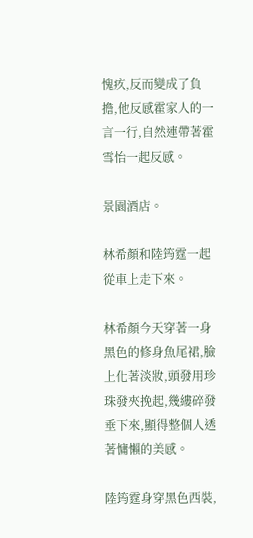愧疚,反而變成了負擔,他反感霍家人的一言一行,自然連帶著霍雪怡一起反感。

景園酒店。

林希顏和陸筠霆一起從車上走下來。

林希顏今天穿著一身黑色的修身魚尾裙,臉上化著淡妝,頭發用珍珠發夾挽起,幾縷碎發垂下來,顯得整個人透著慵懶的美感。

陸筠霆身穿黑色西裝,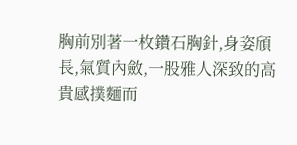胸前別著一枚鑽石胸針,身姿頎長,氣質內斂,一股雅人深致的高貴感撲麵而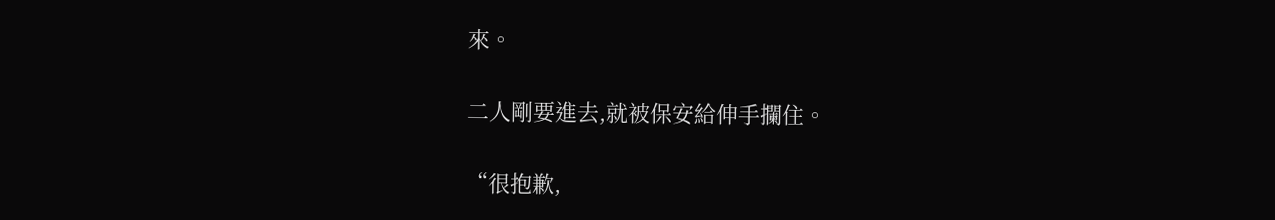來。

二人剛要進去,就被保安給伸手攔住。

“很抱歉,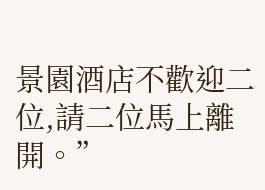景園酒店不歡迎二位,請二位馬上離開。”